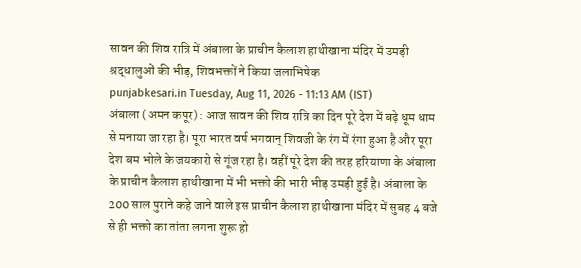सावन की शिव रात्रि में अंबाला के प्राचीन कैलाश हाथीखाना मंदिर में उमड़ी श्रद्धालुओं की भीड़, शिवभक्तों ने किया जलाभिषेक
punjabkesari.in Tuesday, Aug 11, 2026 - 11:13 AM (IST)
अंबाला (अमन कपूर) : आज सावन की शिव रात्रि का दिन पूरे देश में बढ़े धूम धाम से मनाया जा रहा है। पूरा भारत वर्ष भगवान् शिवजी के रंग में रंगा हुआ है और पूरा देश बम भोले के जयकारो से गूंज रहा है। वहीं पूरे देश की तरह हरियाणा के अंबाला के प्राचीन कैलाश हाथीखाना में भी भक्तो की भारी भीड़ उमड़ी हुई है। अंबाला के 200 साल पुराने कहे जाने वाले इस प्राचीन कैलाश हाथीखाना मंदिर में सुबह 4 बजे से ही भक्तो का तांता लगना शुरू हो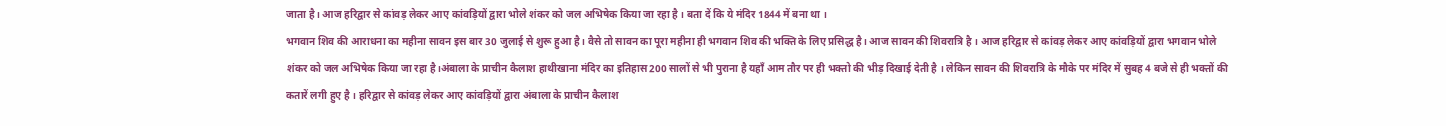जाता है। आज हरिद्वार से कांवड़ लेकर आए कांवड़ियों द्वारा भोले शंकर को जल अभिषेक किया जा रहा है । बता दें कि ये मंदिर 1844 में बना था ।
भगवान शिव की आराधना का महीना सावन इस बार 30 जुलाई से शुरू हुआ है। वैसे तो सावन का पूरा महीना ही भगवान शिव की भक्ति के लिए प्रसिद्ध है। आज सावन की शिवरात्रि है । आज हरिद्वार से कांवड़ लेकर आए कांवड़ियों द्वारा भगवान भोले शंकर को जल अभिषेक किया जा रहा है।अंबाला के प्राचीन कैलाश हाथीखाना मंदिर का इतिहास 200 सालों से भी पुराना है यहाँ आम तौर पर ही भक्तो की भीड़ दिखाई देती है । लेकिन सावन की शिवरात्रि के मौके पर मंदिर में सुबह 4 बजे से ही भक्तों की कतारें लगी हुए है । हरिद्वार से कांवड़ लेकर आए कांवड़ियों द्वारा अंबाला के प्राचीन कैलाश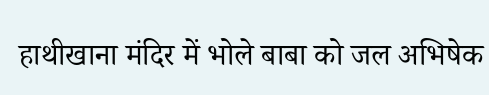हाथीखाना मंदिर में भोले बाबा को जल अभिषेक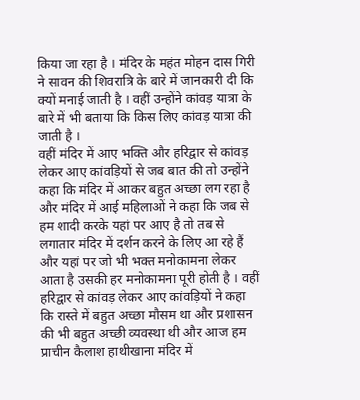किया जा रहा है । मंदिर के महंत मोहन दास गिरी ने सावन की शिवरात्रि के बारे में जानकारी दी कि क्यों मनाई जाती है । वहीं उन्होंने कांवड़ यात्रा के बारे में भी बताया कि किस लिए कांवड़ यात्रा की जाती है ।
वहीं मंदिर में आए भक्ति और हरिद्वार से कांवड़ लेकर आए कांवड़ियों से जब बात की तो उन्होंने कहा कि मंदिर में आकर बहुत अच्छा लग रहा है और मंदिर में आई महिलाओं ने कहा कि जब से हम शादी करके यहां पर आए है तो तब से लगातार मंदिर में दर्शन करने के लिए आ रहे हैं और यहां पर जो भी भक्त मनोकामना लेकर आता है उसकी हर मनोकामना पूरी होती है । वहीं हरिद्वार से कांवड़ लेकर आए कांवड़ियों ने कहा कि रास्ते में बहुत अच्छा मौसम था और प्रशासन की भी बहुत अच्छी व्यवस्था थी और आज हम प्राचीन कैलाश हाथीखाना मंदिर में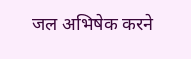जल अभिषेक करने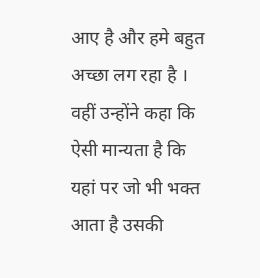आए है और हमे बहुत अच्छा लग रहा है । वहीं उन्होंने कहा कि ऐसी मान्यता है कि यहां पर जो भी भक्त आता है उसकी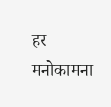हर मनोकामना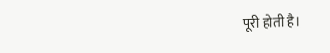पूरी होती है।